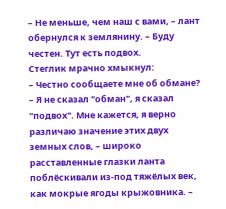– Не меньше, чем наш с вами, – лант обернулся к землянину. – Буду честен. Тут есть подвох.
Стеглик мрачно хмыкнул:
– Честно сообщаете мне об обмане?
– Я не сказал "обман", я сказал "подвох". Мне кажется, я верно различаю значение этих двух земных слов, – широко расставленные глазки ланта поблёскивали из-под тяжёлых век, как мокрые ягоды крыжовника. –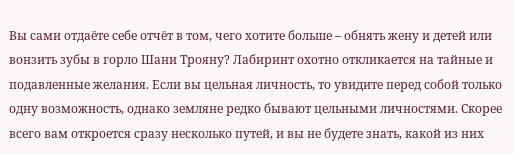Вы сами отдаёте себе отчёт в том, чего хотите больше – обнять жену и детей или вонзить зубы в горло Шани Трояну? Лабиринт охотно откликается на тайные и подавленные желания. Если вы цельная личность, то увидите перед собой только одну возможность, однако земляне редко бывают цельными личностями. Скорее всего вам откроется сразу несколько путей, и вы не будете знать, какой из них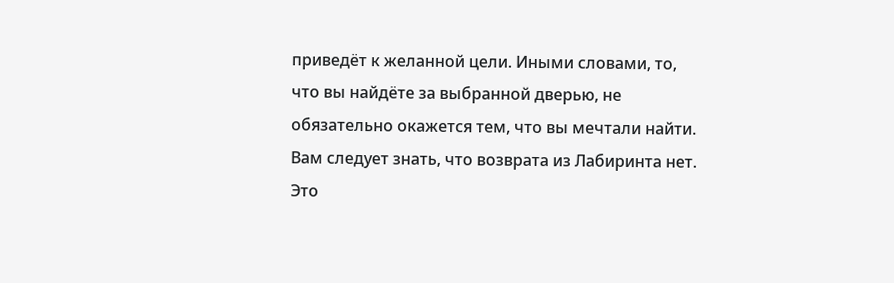приведёт к желанной цели. Иными словами, то, что вы найдёте за выбранной дверью, не обязательно окажется тем, что вы мечтали найти. Вам следует знать, что возврата из Лабиринта нет. Это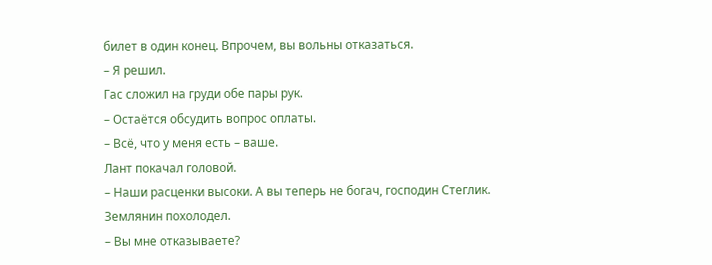билет в один конец. Впрочем, вы вольны отказаться.
– Я решил.
Гас сложил на груди обе пары рук.
– Остаётся обсудить вопрос оплаты.
– Всё, что у меня есть – ваше.
Лант покачал головой.
– Наши расценки высоки. А вы теперь не богач, господин Стеглик.
Землянин похолодел.
– Вы мне отказываете?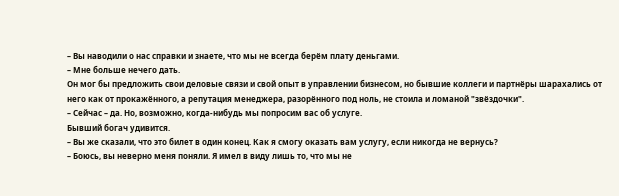– Вы наводили о нас справки и знаете, что мы не всегда берём плату деньгами.
– Мне больше нечего дать.
Он мог бы предложить свои деловые связи и свой опыт в управлении бизнесом, но бывшие коллеги и партнёры шарахались от него как от прокажённого, а репутация менеджера, разорённого под ноль, не стоила и ломаной "звёздочки".
– Сейчас – да. Но, возможно, когда-нибудь мы попросим вас об услуге.
Бывший богач удивится.
– Вы же сказали, что это билет в один конец. Как я смогу оказать вам услугу, если никогда не вернусь?
– Боюсь, вы неверно меня поняли. Я имел в виду лишь то, что мы не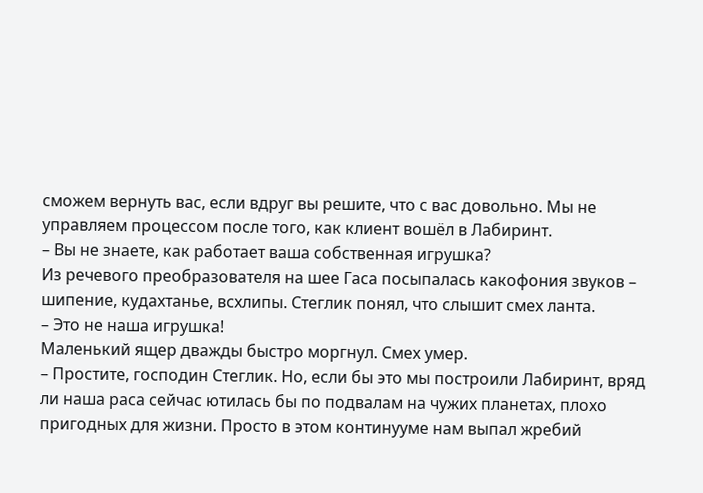сможем вернуть вас, если вдруг вы решите, что с вас довольно. Мы не управляем процессом после того, как клиент вошёл в Лабиринт.
– Вы не знаете, как работает ваша собственная игрушка?
Из речевого преобразователя на шее Гаса посыпалась какофония звуков – шипение, кудахтанье, всхлипы. Стеглик понял, что слышит смех ланта.
– Это не наша игрушка!
Маленький ящер дважды быстро моргнул. Смех умер.
– Простите, господин Стеглик. Но, если бы это мы построили Лабиринт, вряд ли наша раса сейчас ютилась бы по подвалам на чужих планетах, плохо пригодных для жизни. Просто в этом континууме нам выпал жребий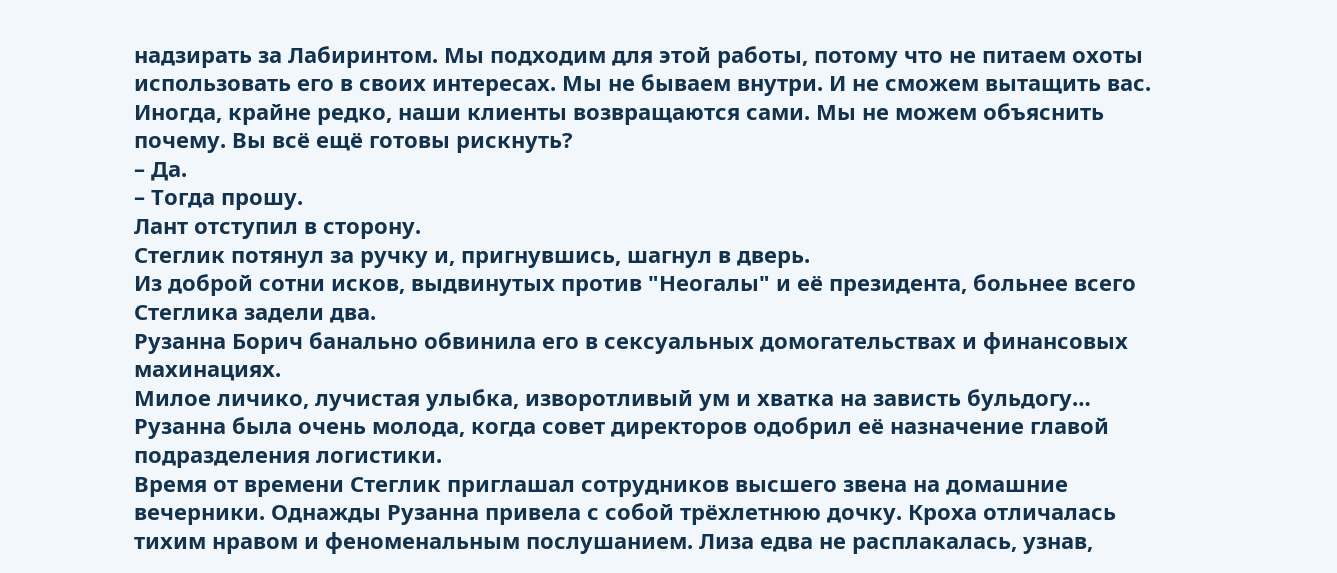надзирать за Лабиринтом. Мы подходим для этой работы, потому что не питаем охоты использовать его в своих интересах. Мы не бываем внутри. И не сможем вытащить вас. Иногда, крайне редко, наши клиенты возвращаются сами. Мы не можем объяснить почему. Вы всё ещё готовы рискнуть?
– Да.
– Тогда прошу.
Лант отступил в сторону.
Стеглик потянул за ручку и, пригнувшись, шагнул в дверь.
Из доброй сотни исков, выдвинутых против "Неогалы" и её президента, больнее всего Стеглика задели два.
Рузанна Борич банально обвинила его в сексуальных домогательствах и финансовых махинациях.
Милое личико, лучистая улыбка, изворотливый ум и хватка на зависть бульдогу… Рузанна была очень молода, когда совет директоров одобрил её назначение главой подразделения логистики.
Время от времени Стеглик приглашал сотрудников высшего звена на домашние вечерники. Однажды Рузанна привела с собой трёхлетнюю дочку. Кроха отличалась тихим нравом и феноменальным послушанием. Лиза едва не расплакалась, узнав,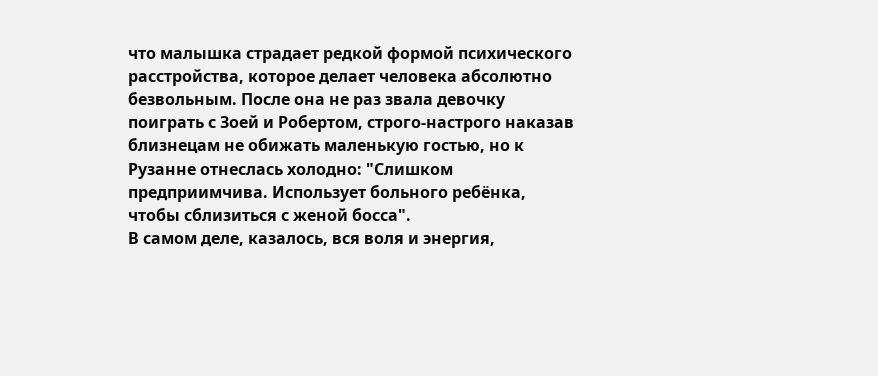что малышка страдает редкой формой психического расстройства, которое делает человека абсолютно безвольным. После она не раз звала девочку поиграть с Зоей и Робертом, строго-настрого наказав близнецам не обижать маленькую гостью, но к Рузанне отнеслась холодно: "Слишком предприимчива. Использует больного ребёнка, чтобы сблизиться с женой босса".
В самом деле, казалось, вся воля и энергия,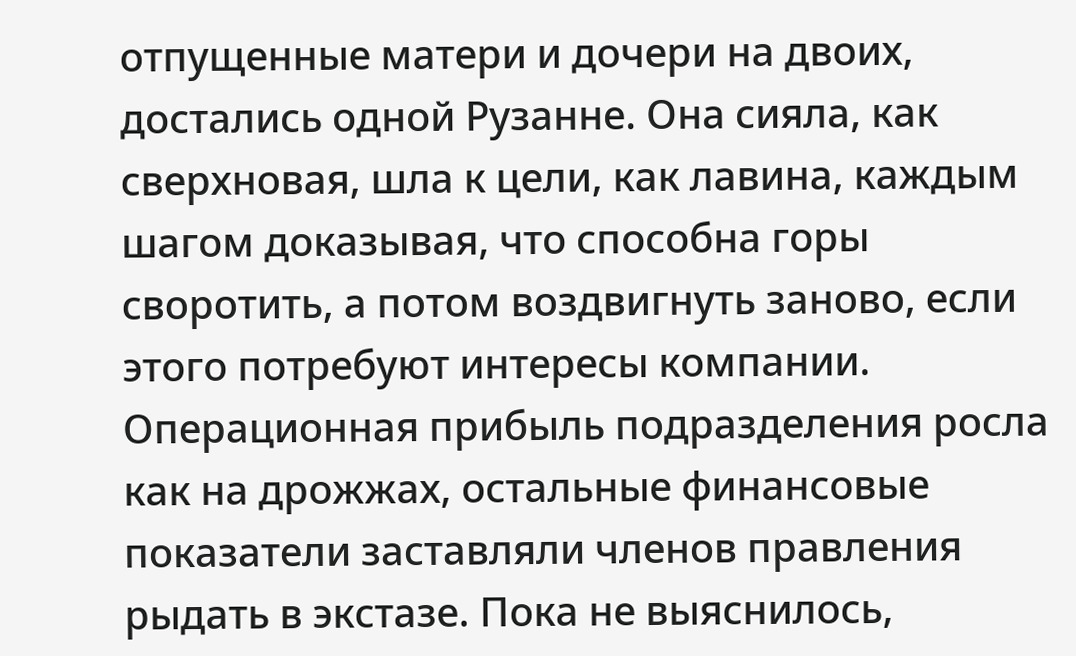отпущенные матери и дочери на двоих, достались одной Рузанне. Она сияла, как сверхновая, шла к цели, как лавина, каждым шагом доказывая, что способна горы своротить, а потом воздвигнуть заново, если этого потребуют интересы компании. Операционная прибыль подразделения росла как на дрожжах, остальные финансовые показатели заставляли членов правления рыдать в экстазе. Пока не выяснилось,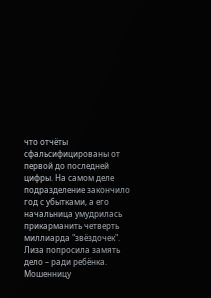что отчёты сфальсифицированы от первой до последней цифры. На самом деле подразделение закончило год с убытками, а его начальница умудрилась прикарманить четверть миллиарда "звёздочек". Лиза попросила замять дело – ради ребёнка. Мошенницу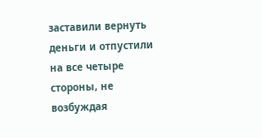заставили вернуть деньги и отпустили на все четыре стороны, не возбуждая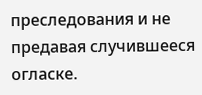преследования и не предавая случившееся огласке.